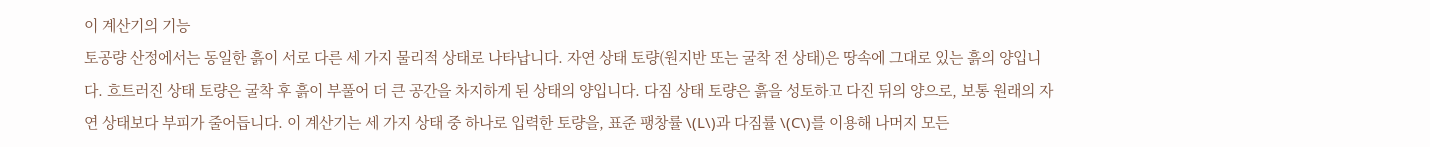이 계산기의 기능
토공량 산정에서는 동일한 흙이 서로 다른 세 가지 물리적 상태로 나타납니다. 자연 상태 토량(원지반 또는 굴착 전 상태)은 땅속에 그대로 있는 흙의 양입니다. 흐트러진 상태 토량은 굴착 후 흙이 부풀어 더 큰 공간을 차지하게 된 상태의 양입니다. 다짐 상태 토량은 흙을 성토하고 다진 뒤의 양으로, 보통 원래의 자연 상태보다 부피가 줄어듭니다. 이 계산기는 세 가지 상태 중 하나로 입력한 토량을, 표준 팽창률 \(L\)과 다짐률 \(C\)를 이용해 나머지 모든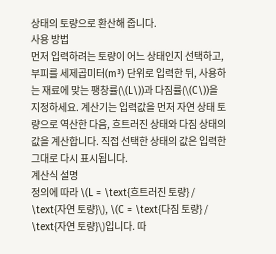상태의 토량으로 환산해 줍니다.
사용 방법
먼저 입력하려는 토량이 어느 상태인지 선택하고, 부피를 세제곱미터(m³) 단위로 입력한 뒤, 사용하는 재료에 맞는 팽창률(\(L\))과 다짐률(\(C\))을 지정하세요. 계산기는 입력값을 먼저 자연 상태 토량으로 역산한 다음, 흐트러진 상태와 다짐 상태의 값을 계산합니다. 직접 선택한 상태의 값은 입력한 그대로 다시 표시됩니다.
계산식 설명
정의에 따라 \(L = \text{흐트러진 토량} / \text{자연 토량}\), \(C = \text{다짐 토량} / \text{자연 토량}\)입니다. 따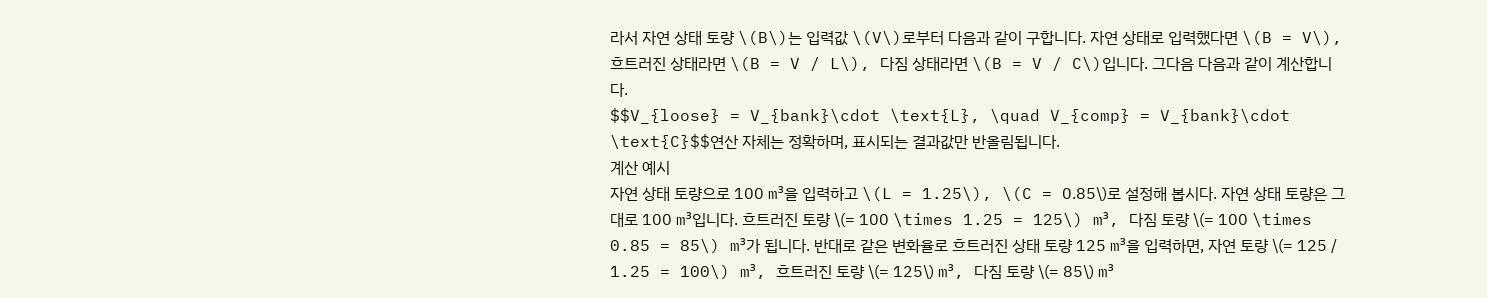라서 자연 상태 토량 \(B\)는 입력값 \(V\)로부터 다음과 같이 구합니다. 자연 상태로 입력했다면 \(B = V\), 흐트러진 상태라면 \(B = V / L\), 다짐 상태라면 \(B = V / C\)입니다. 그다음 다음과 같이 계산합니다.
$$V_{loose} = V_{bank}\cdot \text{L}, \quad V_{comp} = V_{bank}\cdot \text{C}$$연산 자체는 정확하며, 표시되는 결과값만 반올림됩니다.
계산 예시
자연 상태 토량으로 100 m³을 입력하고 \(L = 1.25\), \(C = 0.85\)로 설정해 봅시다. 자연 상태 토량은 그대로 100 m³입니다. 흐트러진 토량 \(= 100 \times 1.25 = 125\) m³, 다짐 토량 \(= 100 \times 0.85 = 85\) m³가 됩니다. 반대로 같은 변화율로 흐트러진 상태 토량 125 m³을 입력하면, 자연 토량 \(= 125 / 1.25 = 100\) m³, 흐트러진 토량 \(= 125\) m³, 다짐 토량 \(= 85\) m³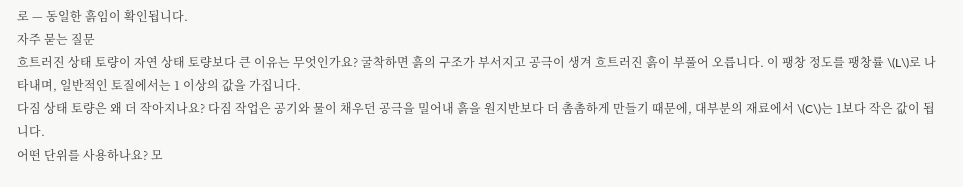로 — 동일한 흙임이 확인됩니다.
자주 묻는 질문
흐트러진 상태 토량이 자연 상태 토량보다 큰 이유는 무엇인가요? 굴착하면 흙의 구조가 부서지고 공극이 생겨 흐트러진 흙이 부풀어 오릅니다. 이 팽창 정도를 팽창률 \(L\)로 나타내며, 일반적인 토질에서는 1 이상의 값을 가집니다.
다짐 상태 토량은 왜 더 작아지나요? 다짐 작업은 공기와 물이 채우던 공극을 밀어내 흙을 원지반보다 더 촘촘하게 만들기 때문에, 대부분의 재료에서 \(C\)는 1보다 작은 값이 됩니다.
어떤 단위를 사용하나요? 모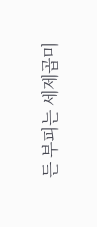든 부피는 세제곱미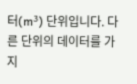터(m³) 단위입니다. 다른 단위의 데이터를 가지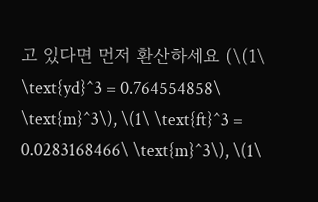고 있다면 먼저 환산하세요 (\(1\ \text{yd}^3 = 0.764554858\ \text{m}^3\), \(1\ \text{ft}^3 = 0.0283168466\ \text{m}^3\), \(1\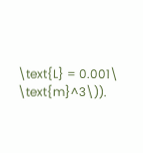\text{L} = 0.001\ \text{m}^3\)).